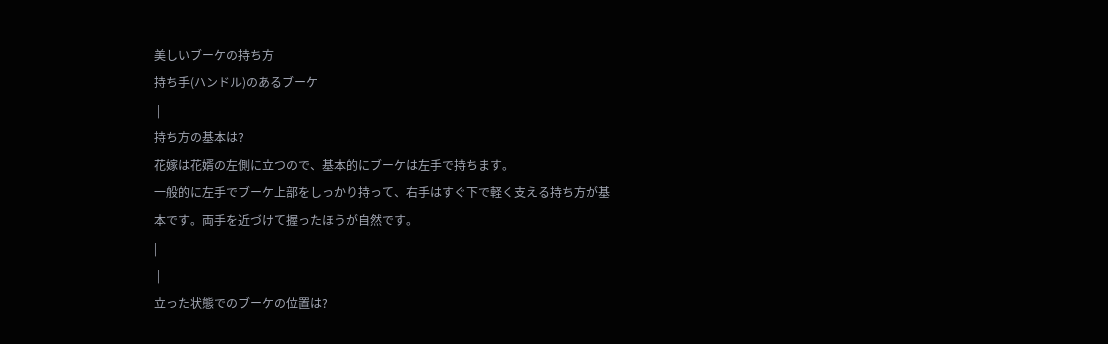美しいブーケの持ち方
持ち手(ハンドル)のあるブーケ
 |
持ち方の基本は?
花嫁は花婿の左側に立つので、基本的にブーケは左手で持ちます。
一般的に左手でブーケ上部をしっかり持って、右手はすぐ下で軽く支える持ち方が基本です。両手を近づけて握ったほうが自然です。
|
 |
立った状態でのブーケの位置は?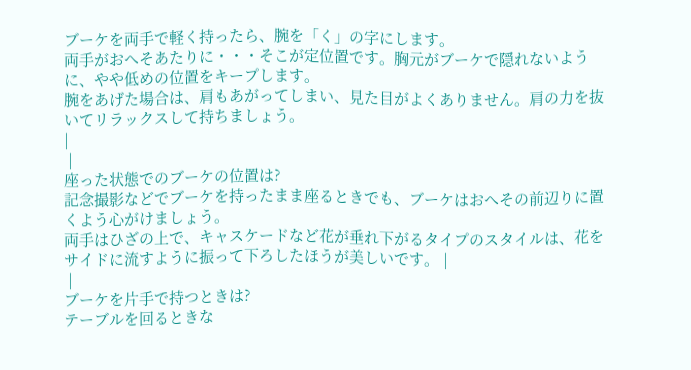ブーケを両手で軽く持ったら、腕を「く」の字にします。
両手がおへそあたりに・・・そこが定位置です。胸元がブーケで隠れないように、やや低めの位置をキープします。
腕をあげた場合は、肩もあがってしまい、見た目がよくありません。肩の力を抜いてリラックスして持ちましょう。
|
 |
座った状態でのブーケの位置は?
記念撮影などでブーケを持ったまま座るときでも、ブーケはおへその前辺りに置くよう心がけましょう。
両手はひざの上で、キャスケードなど花が垂れ下がるタイプのスタイルは、花をサイドに流すように振って下ろしたほうが美しいです。 |
 |
ブーケを片手で持つときは?
テーブルを回るときな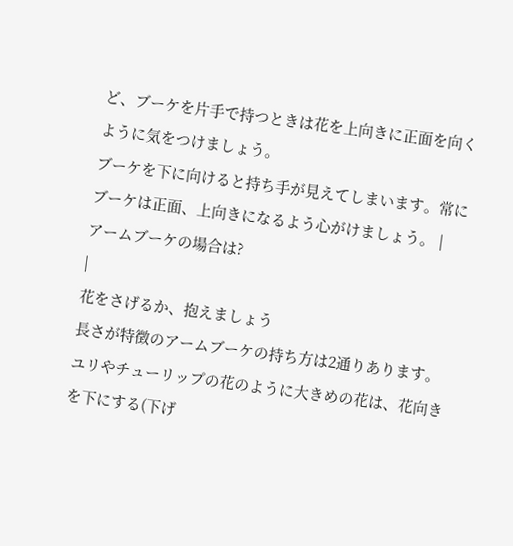ど、ブーケを片手で持つときは花を上向きに正面を向くように気をつけましょう。
ブーケを下に向けると持ち手が見えてしまいます。常にブーケは正面、上向きになるよう心がけましょう。 |
アームブーケの場合は?
|
花をさげるか、抱えましょう
長さが特徴のアームブーケの持ち方は2通りあります。
ユリやチューリップの花のように大きめの花は、花向きを下にする(下げ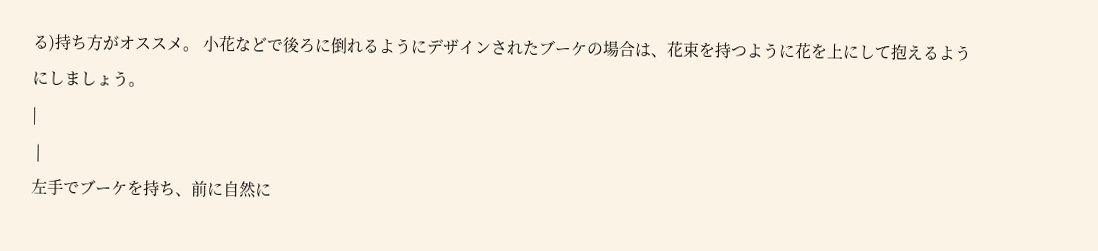る)持ち方がオススメ。 小花などで後ろに倒れるようにデザインされたブーケの場合は、花束を持つように花を上にして抱えるようにしましょう。
|
 |
左手でブーケを持ち、前に自然に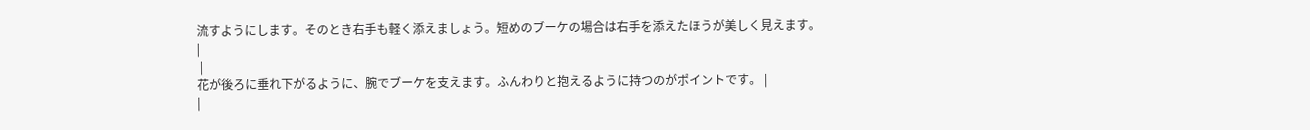流すようにします。そのとき右手も軽く添えましょう。短めのブーケの場合は右手を添えたほうが美しく見えます。
|
 |
花が後ろに垂れ下がるように、腕でブーケを支えます。ふんわりと抱えるように持つのがポイントです。 |
|